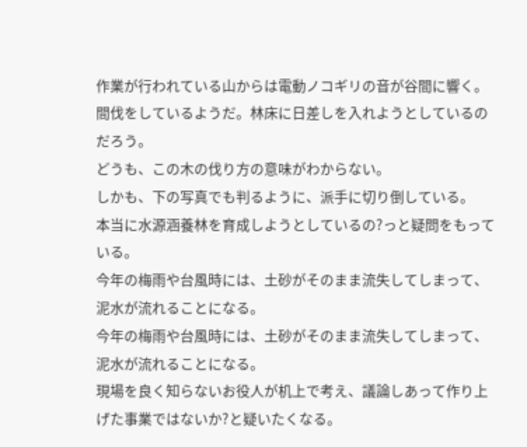作業が行われている山からは電動ノコギリの音が谷間に響く。
間伐をしているようだ。林床に日差しを入れようとしているのだろう。
どうも、この木の伐り方の意味がわからない。
しかも、下の写真でも判るように、派手に切り倒している。
本当に水源涵養林を育成しようとしているの?っと疑問をもっている。
今年の梅雨や台風時には、土砂がそのまま流失してしまって、泥水が流れることになる。
今年の梅雨や台風時には、土砂がそのまま流失してしまって、泥水が流れることになる。
現場を良く知らないお役人が机上で考え、議論しあって作り上げた事業ではないか?と疑いたくなる。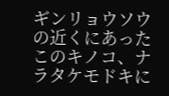ギンリョウソウの近くにあったこのキノコ、ナラタケモドキに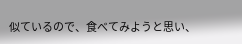似ているので、食べてみようと思い、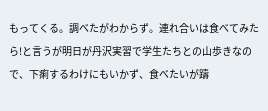もってくる。調べたがわからず。連れ合いは食べてみたら!と言うが明日が丹沢実習で学生たちとの山歩きなので、下痢するわけにもいかず、食べたいが躊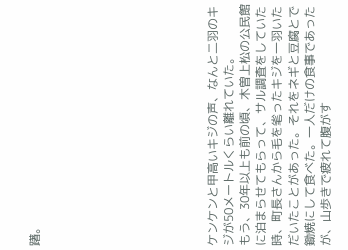躇。










ケンケンと甲高いキジの声、なんと二羽のキジが50メートルくらい離れていた。
もう、30年以上も前の頃、木曽上松の公民館に泊まらせてもらって、サル調査をしていた時、町長さんから毛を毟ったキジを一羽いただいたことがあった。それをネギと豆腐とで鋤焼にして食べた。一人だけの食事であったが、山歩きで疲れて腹がす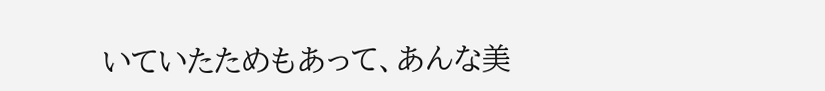いていたためもあって、あんな美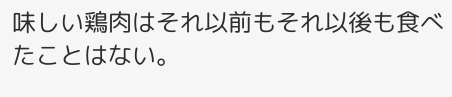味しい鶏肉はそれ以前もそれ以後も食べたことはない。